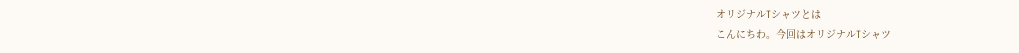オリジナルTシャツとは
こんにちわ。今回はオリジナルTシャツ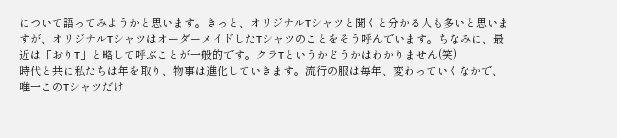について語ってみようかと思います。きっと、オリジナルTシャツと聞くと分かる人も多いと思いますが、オリジナルTシャツはオーダーメイドしたTシャツのことをそう呼んでいます。ちなみに、最近は「おりT」と略して呼ぶことが一般的です。クラTというかどうかはわかりません(笑)
時代と共に私たちは年を取り、物事は進化していきます。流行の服は毎年、変わっていくなかで、唯一このTシャツだけ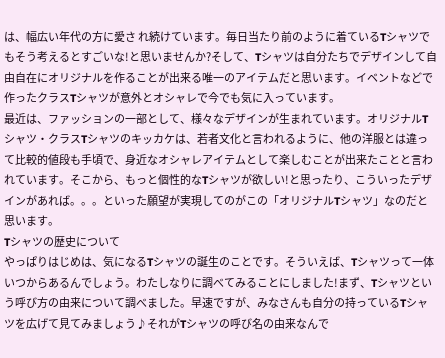は、幅広い年代の方に愛さ れ続けています。毎日当たり前のように着ているTシャツでもそう考えるとすごいな!と思いませんか?そして、Tシャツは自分たちでデザインして自由自在にオリジナルを作ることが出来る唯一のアイテムだと思います。イベントなどで作ったクラスTシャツが意外とオシャレで今でも気に入っています。
最近は、ファッションの一部として、様々なデザインが生まれています。オリジナルTシャツ・クラスTシャツのキッカケは、若者文化と言われるように、他の洋服とは違って比較的値段も手頃で、身近なオシャレアイテムとして楽しむことが出来たことと言われています。そこから、もっと個性的なTシャツが欲しい!と思ったり、こういったデザインがあれば。。。といった願望が実現してのがこの「オリジナルTシャツ」なのだと思います。
Tシャツの歴史について
やっぱりはじめは、気になるTシャツの誕生のことです。そういえば、Tシャツって一体いつからあるんでしょう。わたしなりに調べてみることにしました!まず、Tシャツという呼び方の由来について調べました。早速ですが、みなさんも自分の持っているTシャツを広げて見てみましょう♪それがTシャツの呼び名の由来なんで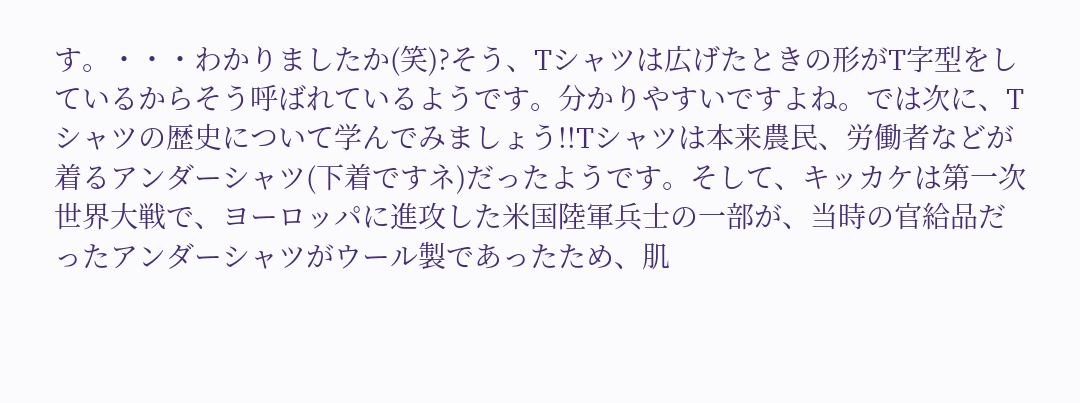す。・・・わかりましたか(笑)?そう、Tシャツは広げたときの形がT字型をしているからそう呼ばれているようです。分かりやすいですよね。では次に、Tシャツの歴史について学んでみましょう!!Tシャツは本来農民、労働者などが着るアンダーシャツ(下着ですネ)だったようです。そして、キッカケは第一次世界大戦で、ヨーロッパに進攻した米国陸軍兵士の一部が、当時の官給品だったアンダーシャツがウール製であったため、肌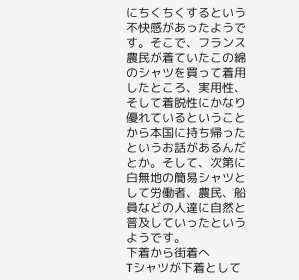にちくちくするという不快感があったようです。そこで、フランス農民が着ていたこの綿のシャツを買って着用したところ、実用性、そして着脱性にかなり優れているということから本国に持ち帰ったというお話があるんだとか。そして、次第に白無地の簡易シャツとして労働者、農民、船員などの人達に自然と普及していったというようです。
下着から街着へ
Tシャツが下着として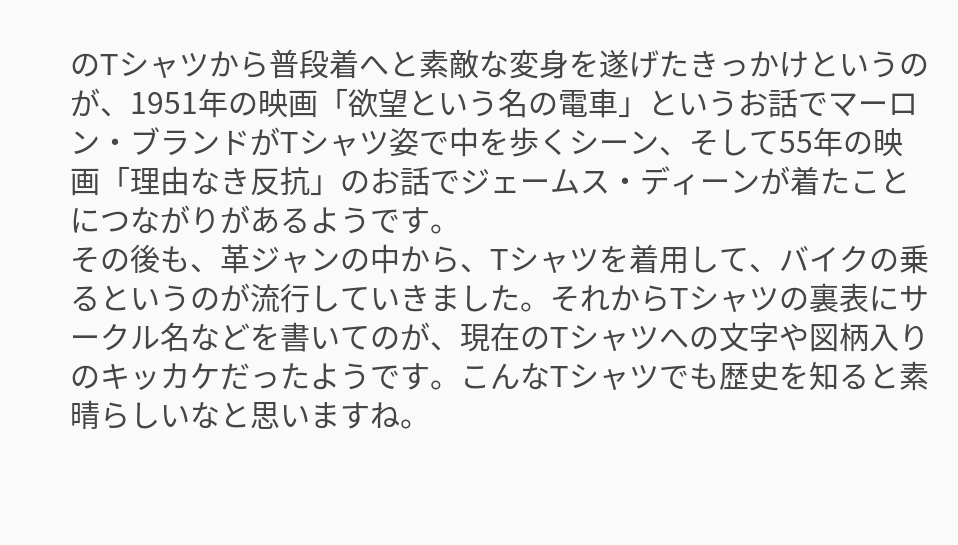のTシャツから普段着へと素敵な変身を遂げたきっかけというのが、1951年の映画「欲望という名の電車」というお話でマーロン・ブランドがTシャツ姿で中を歩くシーン、そして55年の映画「理由なき反抗」のお話でジェームス・ディーンが着たことにつながりがあるようです。
その後も、革ジャンの中から、Tシャツを着用して、バイクの乗るというのが流行していきました。それからTシャツの裏表にサークル名などを書いてのが、現在のTシャツへの文字や図柄入りのキッカケだったようです。こんなTシャツでも歴史を知ると素晴らしいなと思いますね。